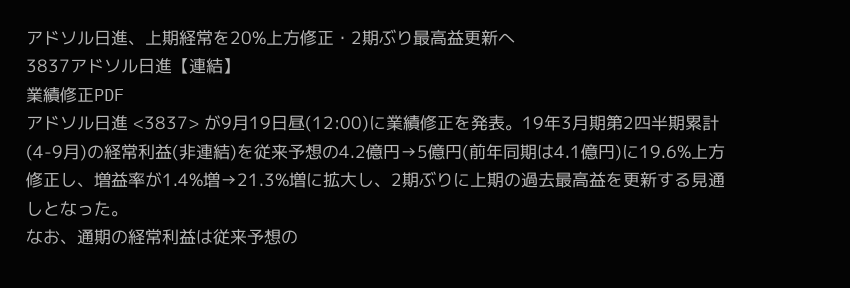アドソル日進、上期経常を20%上方修正・2期ぶり最高益更新へ
3837アドソル日進【連結】
業績修正PDF
アドソル日進 <3837> が9月19日昼(12:00)に業績修正を発表。19年3月期第2四半期累計(4-9月)の経常利益(非連結)を従来予想の4.2億円→5億円(前年同期は4.1億円)に19.6%上方修正し、増益率が1.4%増→21.3%増に拡大し、2期ぶりに上期の過去最高益を更新する見通しとなった。
なお、通期の経常利益は従来予想の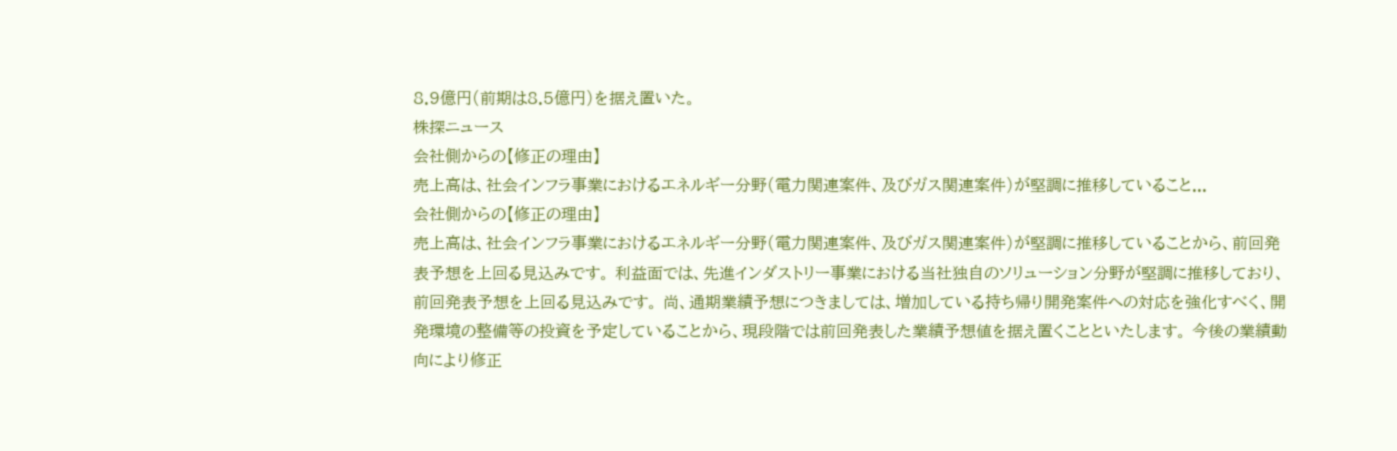8.9億円(前期は8.5億円)を据え置いた。
株探ニュース
会社側からの【修正の理由】
売上高は、社会インフラ事業におけるエネルギー分野(電力関連案件、及びガス関連案件)が堅調に推移していること...
会社側からの【修正の理由】
売上高は、社会インフラ事業におけるエネルギー分野(電力関連案件、及びガス関連案件)が堅調に推移していることから、前回発表予想を上回る見込みです。 利益面では、先進インダストリー事業における当社独自のソリューション分野が堅調に推移しており、前回発表予想を上回る見込みです。 尚、通期業績予想につきましては、増加している持ち帰り開発案件への対応を強化すべく、開発環境の整備等の投資を予定していることから、現段階では前回発表した業績予想値を据え置くことといたします。 今後の業績動向により修正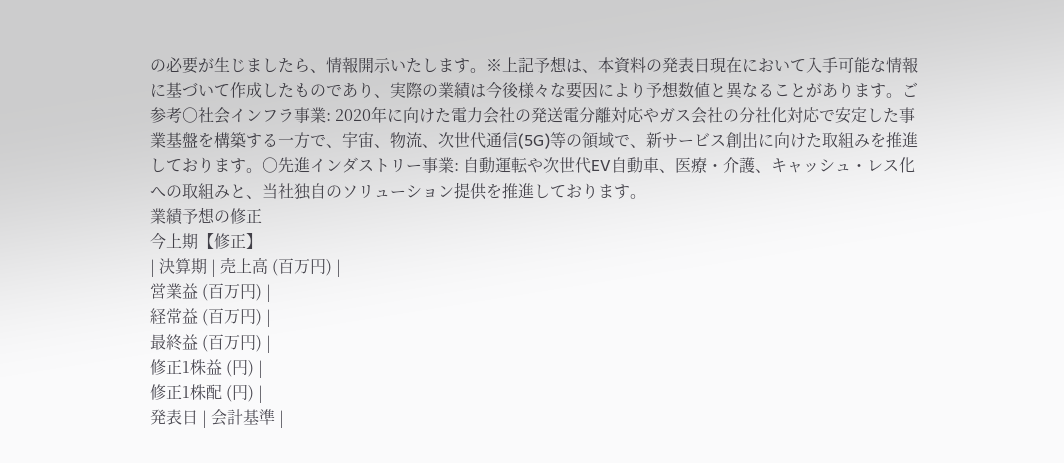の必要が生じましたら、情報開示いたします。※上記予想は、本資料の発表日現在において入手可能な情報に基づいて作成したものであり、実際の業績は今後様々な要因により予想数値と異なることがあります。ご参考○社会インフラ事業: 2020年に向けた電力会社の発送電分離対応やガス会社の分社化対応で安定した事業基盤を構築する一方で、宇宙、物流、次世代通信(5G)等の領域で、新サービス創出に向けた取組みを推進しております。○先進インダストリー事業: 自動運転や次世代EV自動車、医療・介護、キャッシュ・レス化への取組みと、当社独自のソリューション提供を推進しております。
業績予想の修正
今上期【修正】
| 決算期 | 売上高 (百万円) |
営業益 (百万円) |
経常益 (百万円) |
最終益 (百万円) |
修正1株益 (円) |
修正1株配 (円) |
発表日 | 会計基準 |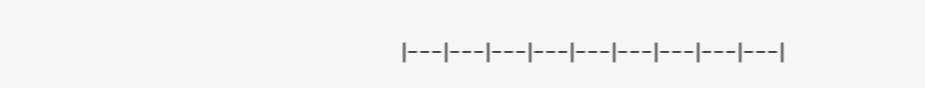|---|---|---|---|---|---|---|---|---|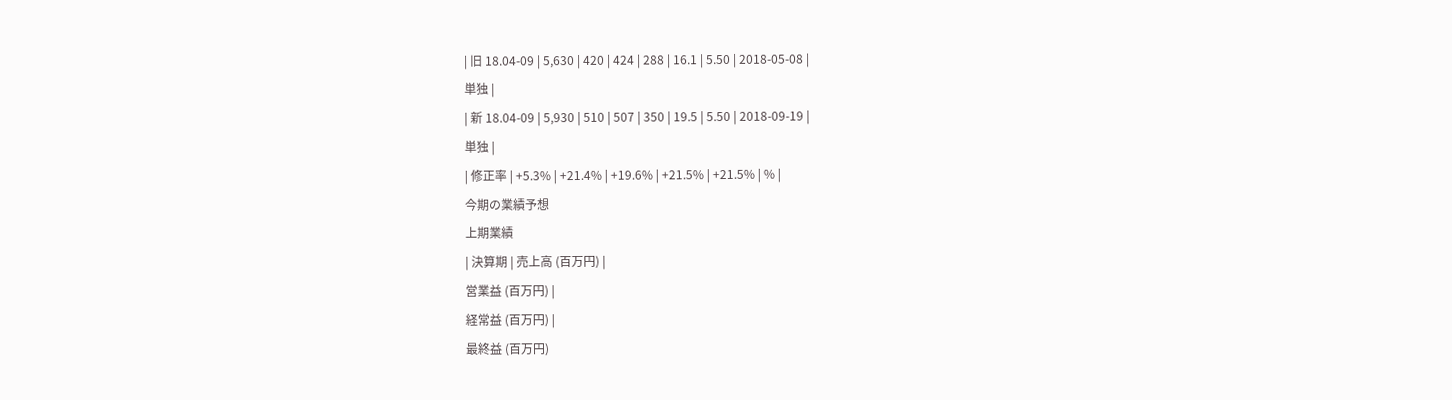| 旧 18.04-09 | 5,630 | 420 | 424 | 288 | 16.1 | 5.50 | 2018-05-08 |
単独 |
| 新 18.04-09 | 5,930 | 510 | 507 | 350 | 19.5 | 5.50 | 2018-09-19 |
単独 |
| 修正率 | +5.3% | +21.4% | +19.6% | +21.5% | +21.5% | % |
今期の業績予想
上期業績
| 決算期 | 売上高 (百万円) |
営業益 (百万円) |
経常益 (百万円) |
最終益 (百万円)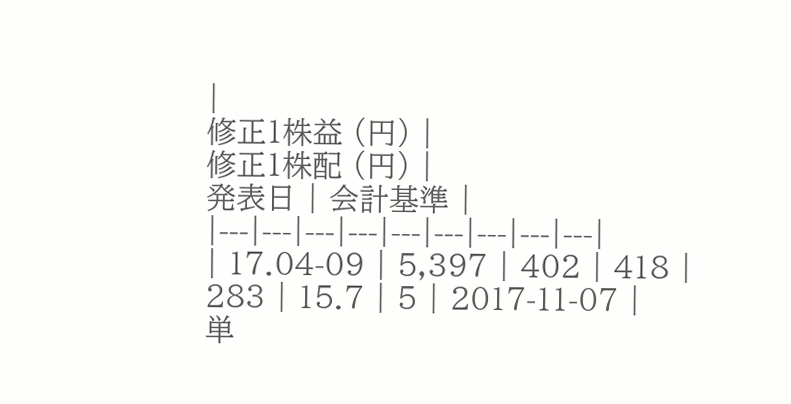|
修正1株益 (円) |
修正1株配 (円) |
発表日 | 会計基準 |
|---|---|---|---|---|---|---|---|---|
| 17.04-09 | 5,397 | 402 | 418 | 283 | 15.7 | 5 | 2017-11-07 |
単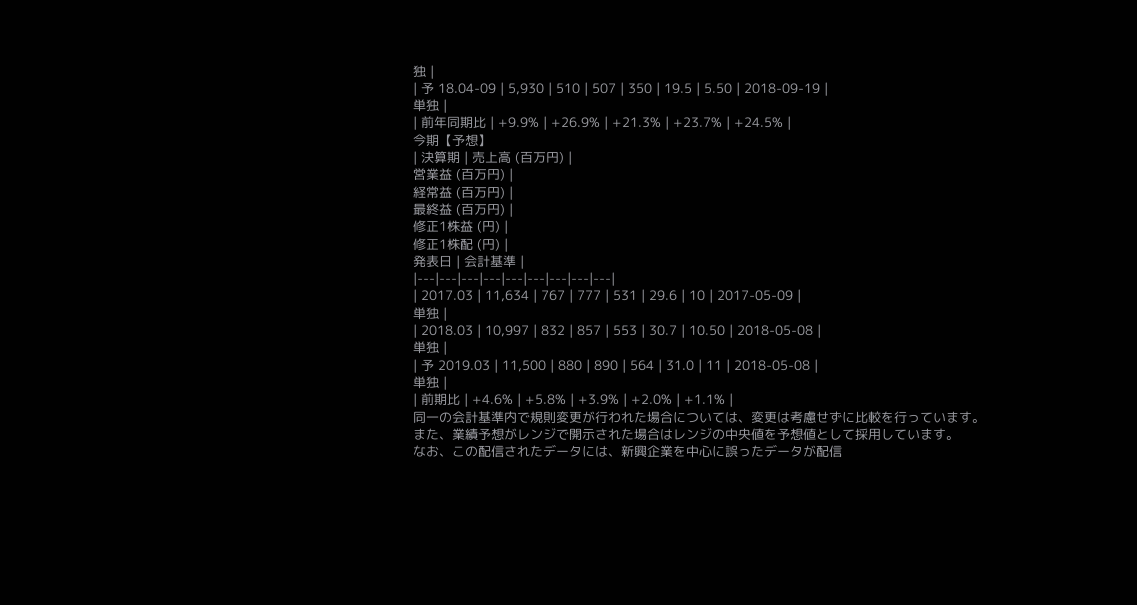独 |
| 予 18.04-09 | 5,930 | 510 | 507 | 350 | 19.5 | 5.50 | 2018-09-19 |
単独 |
| 前年同期比 | +9.9% | +26.9% | +21.3% | +23.7% | +24.5% |
今期【予想】
| 決算期 | 売上高 (百万円) |
営業益 (百万円) |
経常益 (百万円) |
最終益 (百万円) |
修正1株益 (円) |
修正1株配 (円) |
発表日 | 会計基準 |
|---|---|---|---|---|---|---|---|---|
| 2017.03 | 11,634 | 767 | 777 | 531 | 29.6 | 10 | 2017-05-09 |
単独 |
| 2018.03 | 10,997 | 832 | 857 | 553 | 30.7 | 10.50 | 2018-05-08 |
単独 |
| 予 2019.03 | 11,500 | 880 | 890 | 564 | 31.0 | 11 | 2018-05-08 |
単独 |
| 前期比 | +4.6% | +5.8% | +3.9% | +2.0% | +1.1% |
同一の会計基準内で規則変更が行われた場合については、変更は考慮せずに比較を行っています。
また、業績予想がレンジで開示された場合はレンジの中央値を予想値として採用しています。
なお、この配信されたデータには、新興企業を中心に誤ったデータが配信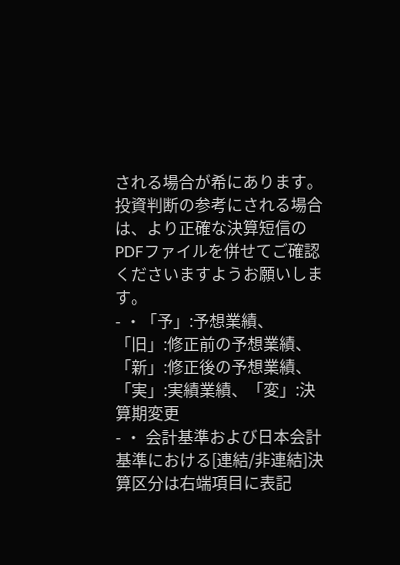される場合が希にあります。
投資判断の参考にされる場合は、より正確な決算短信のPDFファイルを併せてご確認くださいますようお願いします。
- ・「予」:予想業績、「旧」:修正前の予想業績、「新」:修正後の予想業績、「実」:実績業績、「変」:決算期変更
- ・ 会計基準および日本会計基準における[連結/非連結]決算区分は右端項目に表記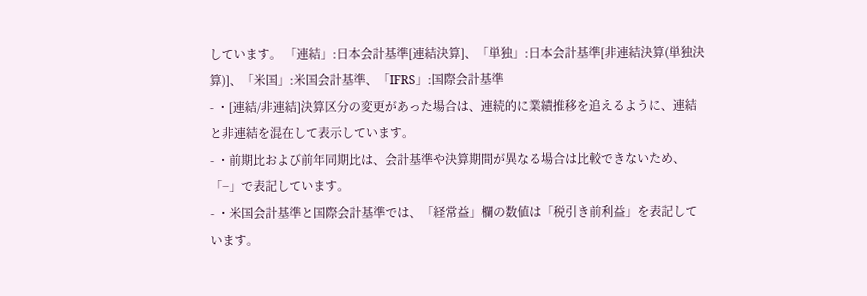しています。 「連結」:日本会計基準[連結決算]、「単独」:日本会計基準[非連結決算(単独決算)]、「米国」:米国会計基準、「IFRS」:国際会計基準
- ・[連結/非連結]決算区分の変更があった場合は、連続的に業績推移を追えるように、連結と非連結を混在して表示しています。
- ・前期比および前年同期比は、会計基準や決算期間が異なる場合は比較できないため、「−」で表記しています。
- ・米国会計基準と国際会計基準では、「経常益」欄の数値は「税引き前利益」を表記しています。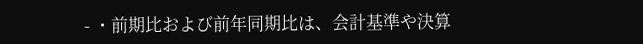- ・前期比および前年同期比は、会計基準や決算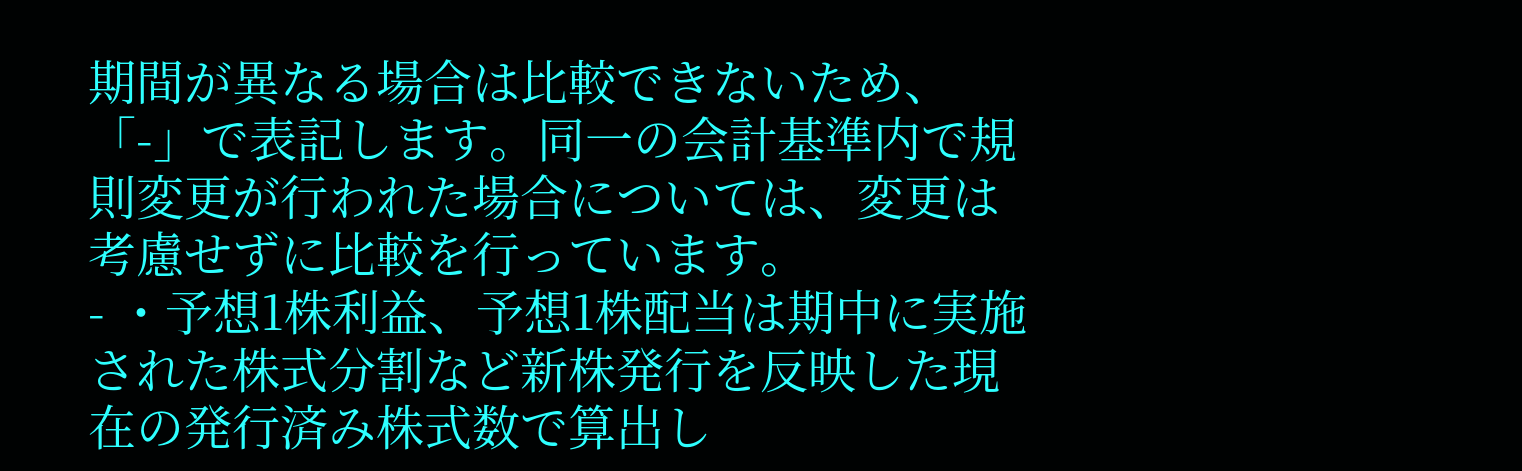期間が異なる場合は比較できないため、「-」で表記します。同一の会計基準内で規則変更が行われた場合については、変更は考慮せずに比較を行っています。
- ・予想1株利益、予想1株配当は期中に実施された株式分割など新株発行を反映した現在の発行済み株式数で算出し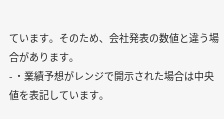ています。そのため、会社発表の数値と違う場合があります。
- ・業績予想がレンジで開示された場合は中央値を表記しています。